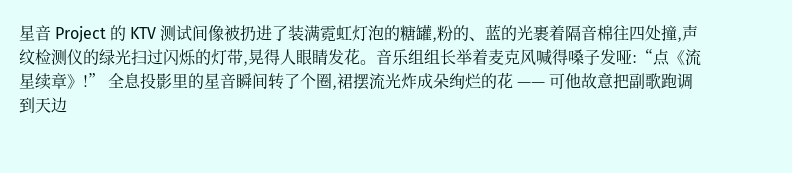星音 Project 的 KTV 测试间像被扔进了装满霓虹灯泡的糖罐,粉的、蓝的光裹着隔音棉往四处撞,声纹检测仪的绿光扫过闪烁的灯带,晃得人眼睛发花。音乐组组长举着麦克风喊得嗓子发哑:“点《流星续章》!” 全息投影里的星音瞬间转了个圈,裙摆流光炸成朵绚烂的花 —— 可他故意把副歌跑调到天边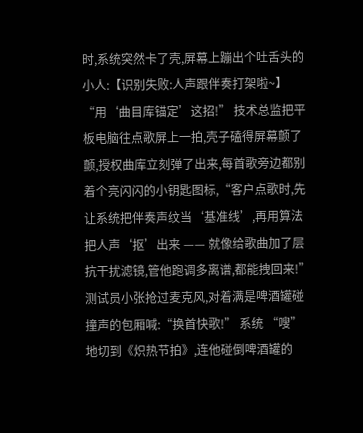时,系统突然卡了壳,屏幕上蹦出个吐舌头的小人:【识别失败:人声跟伴奏打架啦~】
“用‘曲目库锚定’这招!” 技术总监把平板电脑往点歌屏上一拍,壳子磕得屏幕颤了颤,授权曲库立刻弹了出来,每首歌旁边都别着个亮闪闪的小钥匙图标,“客户点歌时,先让系统把伴奏声纹当‘基准线’,再用算法把人声‘抠’出来 —— 就像给歌曲加了层抗干扰滤镜,管他跑调多离谱,都能拽回来!”
测试员小张抢过麦克风,对着满是啤酒罐碰撞声的包厢喊:“换首快歌!” 系统 “嗖” 地切到《炽热节拍》,连他碰倒啤酒罐的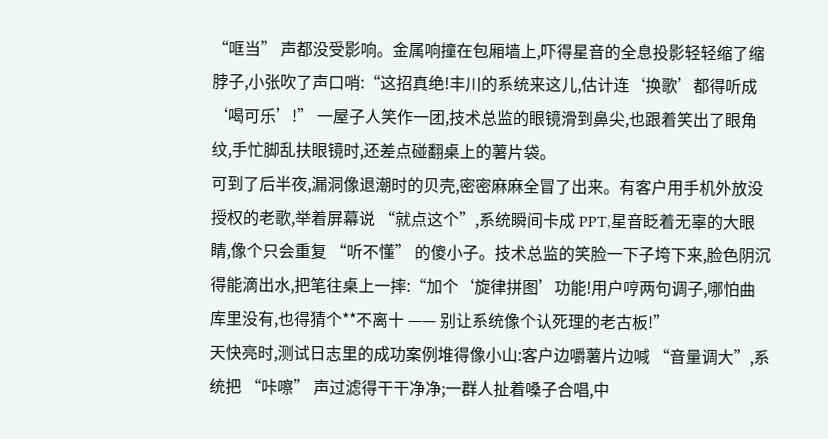“哐当” 声都没受影响。金属响撞在包厢墙上,吓得星音的全息投影轻轻缩了缩脖子,小张吹了声口哨:“这招真绝!丰川的系统来这儿,估计连‘换歌’都得听成‘喝可乐’!” 一屋子人笑作一团,技术总监的眼镜滑到鼻尖,也跟着笑出了眼角纹,手忙脚乱扶眼镜时,还差点碰翻桌上的薯片袋。
可到了后半夜,漏洞像退潮时的贝壳,密密麻麻全冒了出来。有客户用手机外放没授权的老歌,举着屏幕说 “就点这个”,系统瞬间卡成 PPT,星音眨着无辜的大眼睛,像个只会重复 “听不懂” 的傻小子。技术总监的笑脸一下子垮下来,脸色阴沉得能滴出水,把笔往桌上一摔:“加个‘旋律拼图’功能!用户哼两句调子,哪怕曲库里没有,也得猜个**不离十 —— 别让系统像个认死理的老古板!”
天快亮时,测试日志里的成功案例堆得像小山:客户边嚼薯片边喊 “音量调大”,系统把 “咔嚓” 声过滤得干干净净;一群人扯着嗓子合唱,中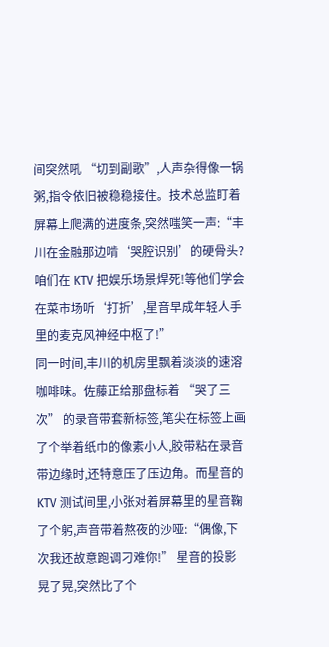间突然吼 “切到副歌”,人声杂得像一锅粥,指令依旧被稳稳接住。技术总监盯着屏幕上爬满的进度条,突然嗤笑一声:“丰川在金融那边啃‘哭腔识别’的硬骨头?咱们在 KTV 把娱乐场景焊死!等他们学会在菜市场听‘打折’,星音早成年轻人手里的麦克风神经中枢了!”
同一时间,丰川的机房里飘着淡淡的速溶咖啡味。佐藤正给那盘标着 “哭了三次” 的录音带套新标签,笔尖在标签上画了个举着纸巾的像素小人,胶带粘在录音带边缘时,还特意压了压边角。而星音的 KTV 测试间里,小张对着屏幕里的星音鞠了个躬,声音带着熬夜的沙哑:“偶像,下次我还故意跑调刁难你!” 星音的投影晃了晃,突然比了个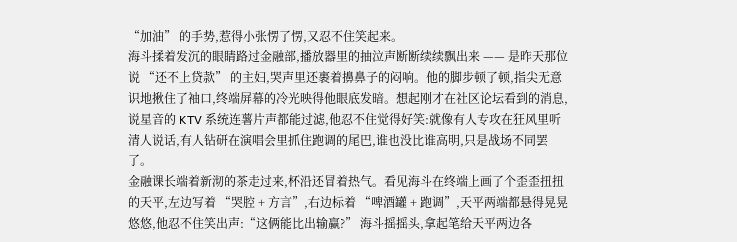“加油” 的手势,惹得小张愣了愣,又忍不住笑起来。
海斗揉着发沉的眼睛路过金融部,播放器里的抽泣声断断续续飘出来 —— 是昨天那位说 “还不上贷款” 的主妇,哭声里还裹着擤鼻子的闷响。他的脚步顿了顿,指尖无意识地揪住了袖口,终端屏幕的冷光映得他眼底发暗。想起刚才在社区论坛看到的消息,说星音的 KTV 系统连薯片声都能过滤,他忍不住觉得好笑:就像有人专攻在狂风里听清人说话,有人钻研在演唱会里抓住跑调的尾巴,谁也没比谁高明,只是战场不同罢了。
金融课长端着新沏的茶走过来,杯沿还冒着热气。看见海斗在终端上画了个歪歪扭扭的天平,左边写着 “哭腔 + 方言”,右边标着 “啤酒罐 + 跑调”,天平两端都悬得晃晃悠悠,他忍不住笑出声:“这俩能比出输赢?” 海斗摇摇头,拿起笔给天平两边各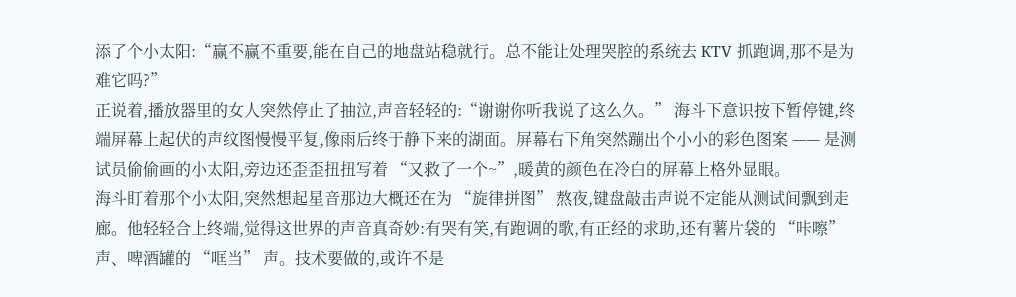添了个小太阳:“赢不赢不重要,能在自己的地盘站稳就行。总不能让处理哭腔的系统去 KTV 抓跑调,那不是为难它吗?”
正说着,播放器里的女人突然停止了抽泣,声音轻轻的:“谢谢你听我说了这么久。” 海斗下意识按下暂停键,终端屏幕上起伏的声纹图慢慢平复,像雨后终于静下来的湖面。屏幕右下角突然蹦出个小小的彩色图案 —— 是测试员偷偷画的小太阳,旁边还歪歪扭扭写着 “又救了一个~”,暖黄的颜色在冷白的屏幕上格外显眼。
海斗盯着那个小太阳,突然想起星音那边大概还在为 “旋律拼图” 熬夜,键盘敲击声说不定能从测试间飘到走廊。他轻轻合上终端,觉得这世界的声音真奇妙:有哭有笑,有跑调的歌,有正经的求助,还有薯片袋的 “咔嚓” 声、啤酒罐的 “哐当” 声。技术要做的,或许不是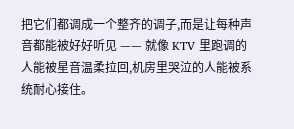把它们都调成一个整齐的调子,而是让每种声音都能被好好听见 —— 就像 KTV 里跑调的人能被星音温柔拉回,机房里哭泣的人能被系统耐心接住。